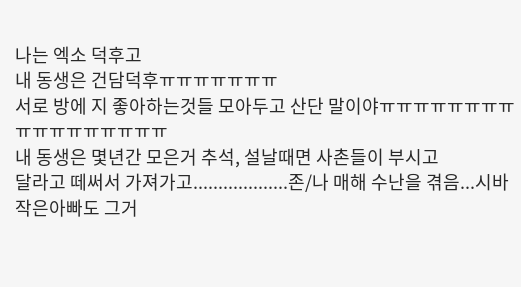나는 엑소 덕후고
내 동생은 건담덕후ㅠㅠㅠㅠㅠㅠㅠ
서로 방에 지 좋아하는것들 모아두고 산단 말이야ㅠㅠㅠㅠㅠㅠㅠㅠㅠㅠㅠㅠㅠㅠㅠㅠㅠ
내 동생은 몇년간 모은거 추석, 설날때면 사촌들이 부시고
달라고 떼써서 가져가고...................존/나 매해 수난을 겪음...시바 작은아빠도 그거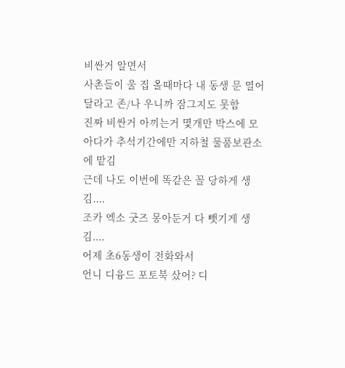비싼거 알면서
사촌들이 울 집 올때마다 내 동생 문 열어달라고 존/나 우니까 잠그지도 못함
진짜 비싼거 아끼는거 몇개만 박스에 모아다가 추석기간에만 지하철 물품보관소에 맡김
근데 나도 이번에 똑같은 꼴 당하게 생김....
조카 엑소 굿즈 몽아둔거 다 뺏기게 생김....
어제 초6동생이 전화와서
언니 디융드 포토북 샀어? 디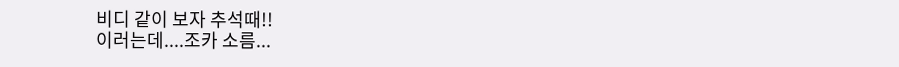비디 같이 보자 추석때!!
이러는데....조카 소름...